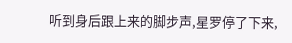听到身后跟上来的脚步声,星罗停了下来,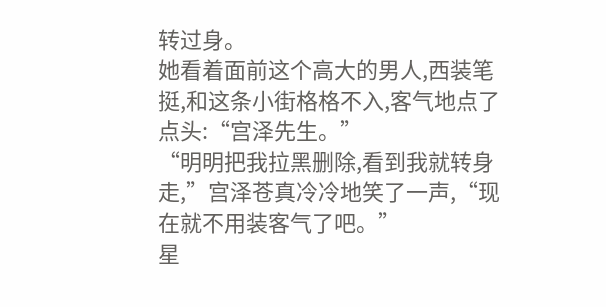转过身。
她看着面前这个高大的男人,西装笔挺,和这条小街格格不入,客气地点了点头:“宫泽先生。”
“明明把我拉黑删除,看到我就转身走,”宫泽苍真冷冷地笑了一声,“现在就不用装客气了吧。”
星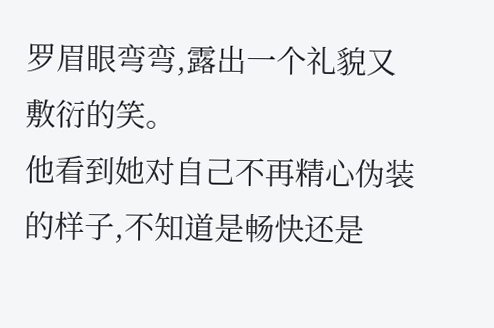罗眉眼弯弯,露出一个礼貌又敷衍的笑。
他看到她对自己不再精心伪装的样子,不知道是畅快还是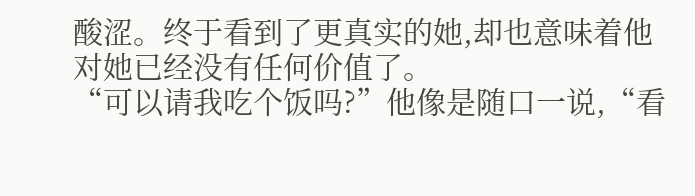酸涩。终于看到了更真实的她,却也意味着他对她已经没有任何价值了。
“可以请我吃个饭吗?”他像是随口一说,“看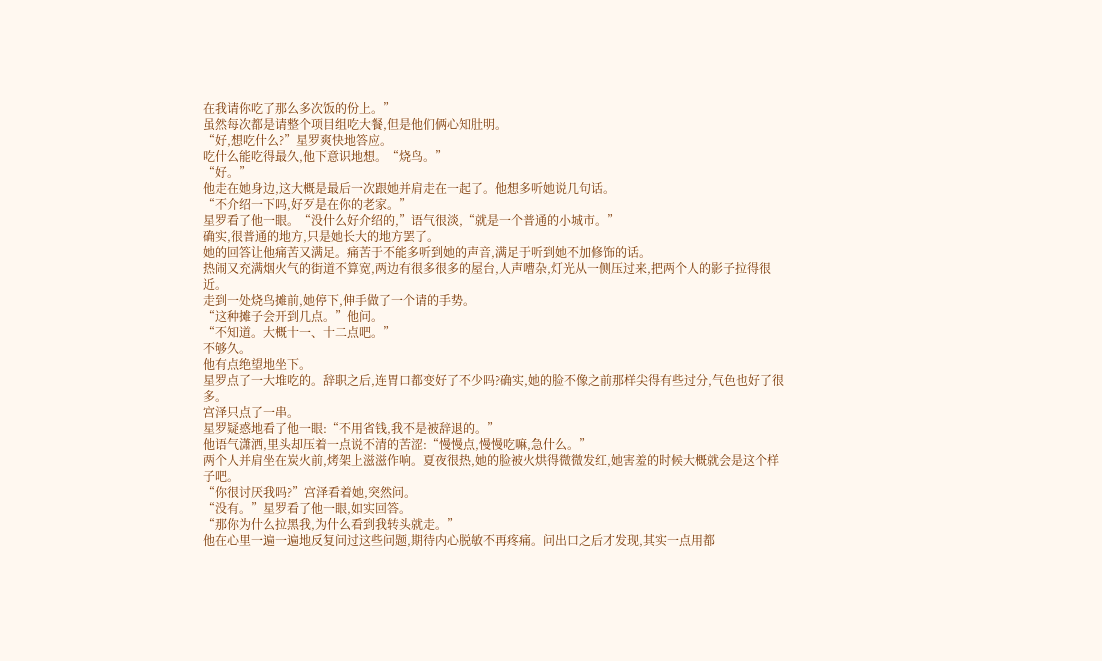在我请你吃了那么多次饭的份上。”
虽然每次都是请整个项目组吃大餐,但是他们俩心知肚明。
“好,想吃什么?”星罗爽快地答应。
吃什么能吃得最久,他下意识地想。“烧鸟。”
“好。”
他走在她身边,这大概是最后一次跟她并肩走在一起了。他想多听她说几句话。
“不介绍一下吗,好歹是在你的老家。”
星罗看了他一眼。“没什么好介绍的,”语气很淡,“就是一个普通的小城市。”
确实,很普通的地方,只是她长大的地方罢了。
她的回答让他痛苦又满足。痛苦于不能多听到她的声音,满足于听到她不加修饰的话。
热闹又充满烟火气的街道不算宽,两边有很多很多的屋台,人声嘈杂,灯光从一侧压过来,把两个人的影子拉得很近。
走到一处烧鸟摊前,她停下,伸手做了一个请的手势。
“这种摊子会开到几点。”他问。
“不知道。大概十一、十二点吧。”
不够久。
他有点绝望地坐下。
星罗点了一大堆吃的。辞职之后,连胃口都变好了不少吗?确实,她的脸不像之前那样尖得有些过分,气色也好了很多。
宫泽只点了一串。
星罗疑惑地看了他一眼:“不用省钱,我不是被辞退的。”
他语气潇洒,里头却压着一点说不清的苦涩:“慢慢点,慢慢吃嘛,急什么。”
两个人并肩坐在炭火前,烤架上滋滋作响。夏夜很热,她的脸被火烘得微微发红,她害羞的时候大概就会是这个样子吧。
“你很讨厌我吗?”宫泽看着她,突然问。
“没有。”星罗看了他一眼,如实回答。
“那你为什么拉黑我,为什么看到我转头就走。”
他在心里一遍一遍地反复问过这些问题,期待内心脱敏不再疼痛。问出口之后才发现,其实一点用都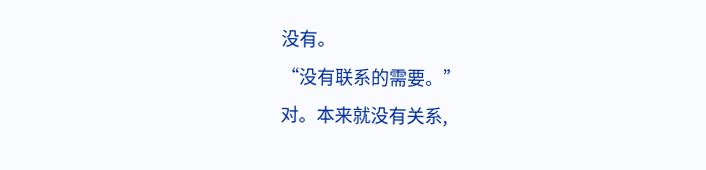没有。
“没有联系的需要。”
对。本来就没有关系,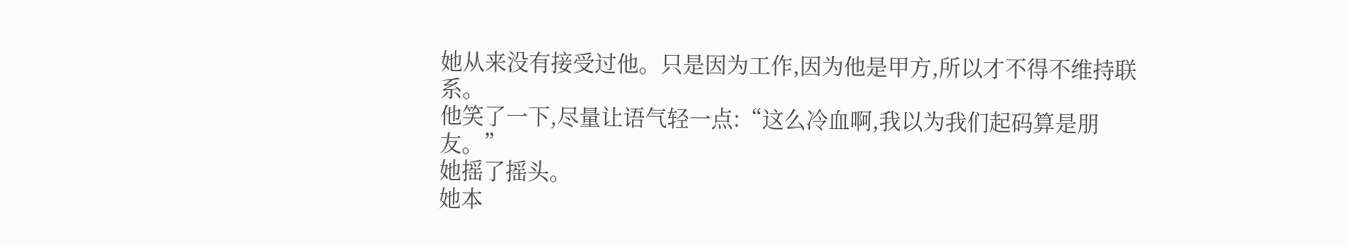她从来没有接受过他。只是因为工作,因为他是甲方,所以才不得不维持联系。
他笑了一下,尽量让语气轻一点:“这么冷血啊,我以为我们起码算是朋友。”
她摇了摇头。
她本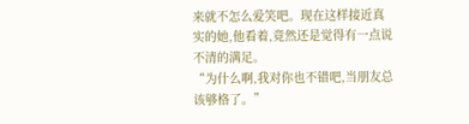来就不怎么爱笑吧。现在这样接近真实的她,他看着,竟然还是觉得有一点说不清的满足。
“为什么啊,我对你也不错吧,当朋友总该够格了。”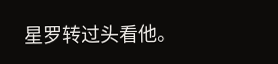星罗转过头看他。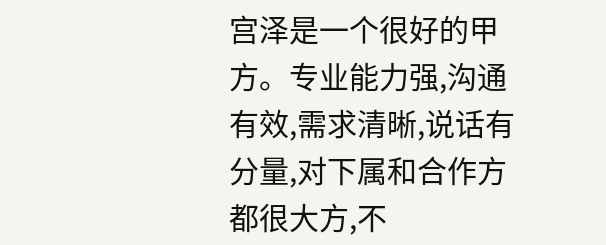宫泽是一个很好的甲方。专业能力强,沟通有效,需求清晰,说话有分量,对下属和合作方都很大方,不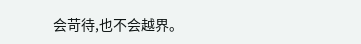会苛待,也不会越界。